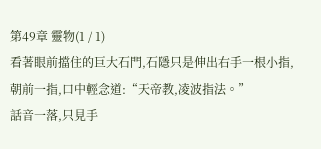第49章 靈物(1 / 1)
看著眼前擋住的巨大石門,石隱只是伸出右手一根小指,朝前一指,口中輕念道:“天帝教,凌波指法。”
話音一落,只見手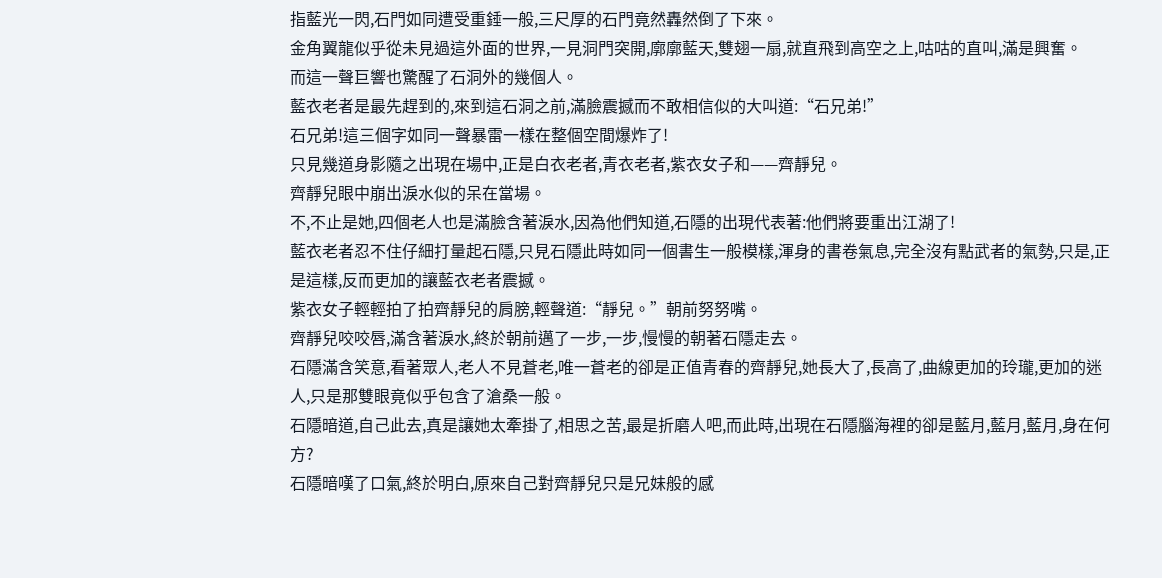指藍光一閃,石門如同遭受重錘一般,三尺厚的石門竟然轟然倒了下來。
金角翼龍似乎從未見過這外面的世界,一見洞門突開,廓廓藍天,雙翅一扇,就直飛到高空之上,咕咕的直叫,滿是興奮。
而這一聲巨響也驚醒了石洞外的幾個人。
藍衣老者是最先趕到的,來到這石洞之前,滿臉震撼而不敢相信似的大叫道:“石兄弟!”
石兄弟!這三個字如同一聲暴雷一樣在整個空間爆炸了!
只見幾道身影隨之出現在場中,正是白衣老者,青衣老者,紫衣女子和——齊靜兒。
齊靜兒眼中崩出淚水似的呆在當場。
不,不止是她,四個老人也是滿臉含著淚水,因為他們知道,石隱的出現代表著:他們將要重出江湖了!
藍衣老者忍不住仔細打量起石隱,只見石隱此時如同一個書生一般模樣,渾身的書卷氣息,完全沒有點武者的氣勢,只是,正是這樣,反而更加的讓藍衣老者震撼。
紫衣女子輕輕拍了拍齊靜兒的肩膀,輕聲道:“靜兒。”朝前努努嘴。
齊靜兒咬咬唇,滿含著淚水,終於朝前邁了一步,一步,慢慢的朝著石隱走去。
石隱滿含笑意,看著眾人,老人不見蒼老,唯一蒼老的卻是正值青春的齊靜兒,她長大了,長高了,曲線更加的玲瓏,更加的迷人,只是那雙眼竟似乎包含了滄桑一般。
石隱暗道,自己此去,真是讓她太牽掛了,相思之苦,最是折磨人吧,而此時,出現在石隱腦海裡的卻是藍月,藍月,藍月,身在何方?
石隱暗嘆了口氣,終於明白,原來自己對齊靜兒只是兄妹般的感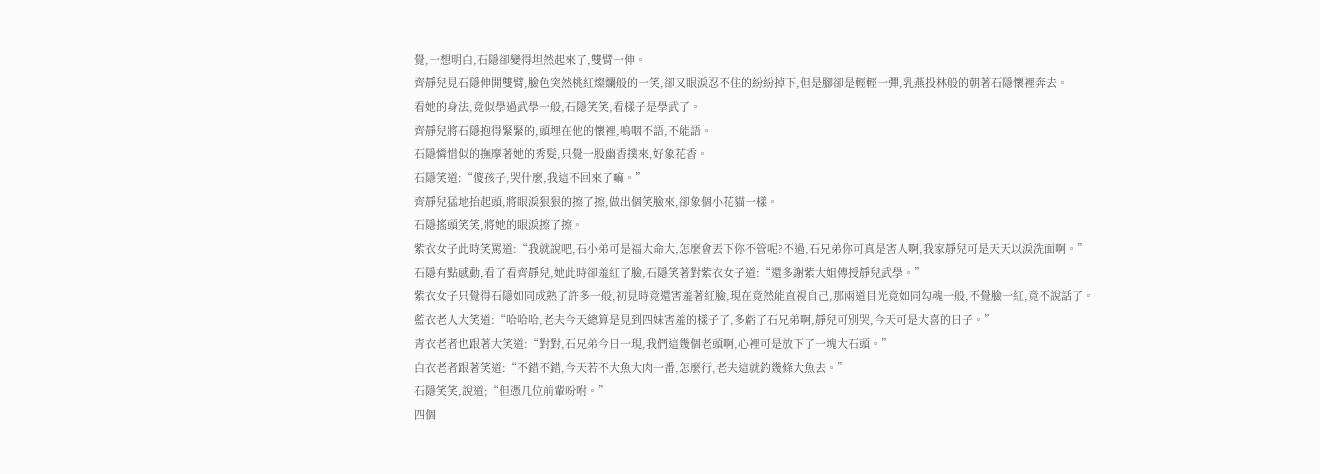覺,一想明白,石隱卻變得坦然起來了,雙臂一伸。
齊靜兒見石隱伸開雙臂,臉色突然桃紅燦爛般的一笑,卻又眼淚忍不住的紛紛掉下,但是腳卻是輕輕一彈,乳燕投林般的朝著石隱懷裡奔去。
看她的身法,竟似學過武學一般,石隱笑笑,看樣子是學武了。
齊靜兒將石隱抱得緊緊的,頭埋在他的懷裡,嗚咽不語,不能語。
石隱憐惜似的撫摩著她的秀髮,只覺一股幽香撲來,好象花香。
石隱笑道:“傻孩子,哭什麼,我這不回來了嘛。”
齊靜兒猛地抬起頭,將眼淚狠狠的擦了擦,做出個笑臉來,卻象個小花貓一樣。
石隱搖頭笑笑,將她的眼淚擦了擦。
紫衣女子此時笑罵道:“我就說吧,石小弟可是福大命大,怎麼會丟下你不管呢?不過,石兄弟你可真是害人啊,我家靜兒可是天天以淚洗面啊。”
石隱有點感動,看了看齊靜兒,她此時卻羞紅了臉,石隱笑著對紫衣女子道:“還多謝紫大姐傳授靜兒武學。”
紫衣女子只覺得石隱如同成熟了許多一般,初見時竟還害羞著紅臉,現在竟然能直視自己,那兩道目光竟如同勾魂一般,不覺臉一紅,竟不說話了。
藍衣老人大笑道:“哈哈哈,老夫今天總算是見到四妹害羞的樣子了,多虧了石兄弟啊,靜兒可別哭,今天可是大喜的日子。”
青衣老者也跟著大笑道:“對對,石兄弟今日一現,我們這幾個老頭啊,心裡可是放下了一塊大石頭。”
白衣老者跟著笑道:“不錯不錯,今天若不大魚大肉一番,怎麼行,老夫這就釣幾條大魚去。”
石隱笑笑,說道;“但憑几位前輩吩咐。”
四個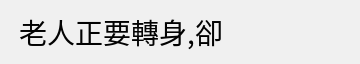老人正要轉身,卻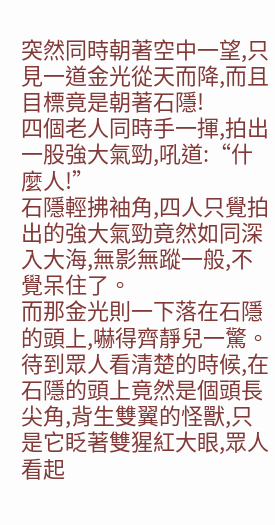突然同時朝著空中一望,只見一道金光從天而降,而且目標竟是朝著石隱!
四個老人同時手一揮,拍出一股強大氣勁,吼道:“什麼人!”
石隱輕拂袖角,四人只覺拍出的強大氣勁竟然如同深入大海,無影無蹤一般,不覺呆住了。
而那金光則一下落在石隱的頭上,嚇得齊靜兒一驚。
待到眾人看清楚的時候,在石隱的頭上竟然是個頭長尖角,背生雙翼的怪獸,只是它眨著雙猩紅大眼,眾人看起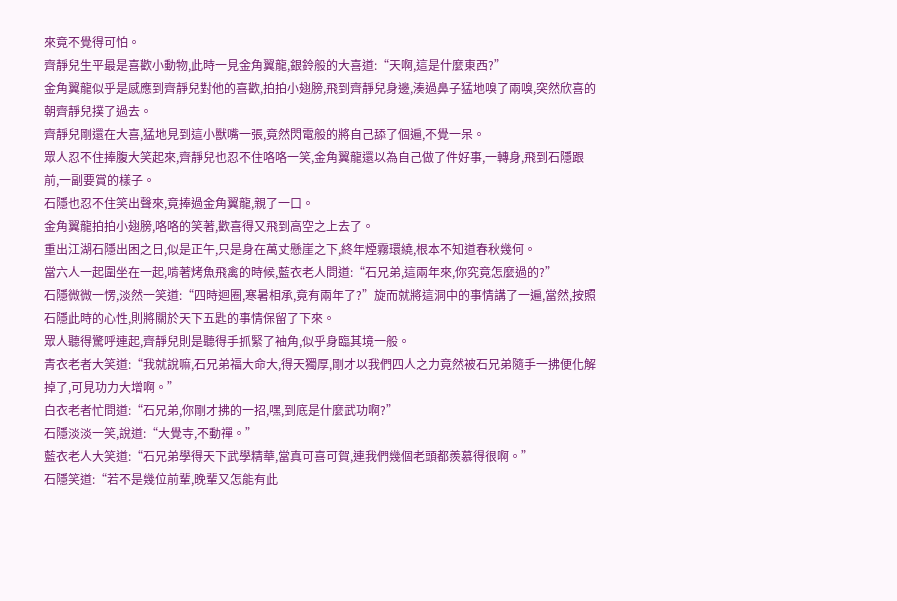來竟不覺得可怕。
齊靜兒生平最是喜歡小動物,此時一見金角翼龍,銀鈴般的大喜道:“天啊,這是什麼東西?”
金角翼龍似乎是感應到齊靜兒對他的喜歡,拍拍小翅膀,飛到齊靜兒身邊,湊過鼻子猛地嗅了兩嗅,突然欣喜的朝齊靜兒撲了過去。
齊靜兒剛還在大喜,猛地見到這小獸嘴一張,竟然閃電般的將自己舔了個遍,不覺一呆。
眾人忍不住捧腹大笑起來,齊靜兒也忍不住咯咯一笑,金角翼龍還以為自己做了件好事,一轉身,飛到石隱跟前,一副要賞的樣子。
石隱也忍不住笑出聲來,竟捧過金角翼龍,親了一口。
金角翼龍拍拍小翅膀,咯咯的笑著,歡喜得又飛到高空之上去了。
重出江湖石隱出困之日,似是正午,只是身在萬丈懸崖之下,終年煙霧環繞,根本不知道春秋幾何。
當六人一起圍坐在一起,啃著烤魚飛禽的時候,藍衣老人問道:“石兄弟,這兩年來,你究竟怎麼過的?”
石隱微微一愣,淡然一笑道:“四時迴圈,寒暑相承,竟有兩年了?”旋而就將這洞中的事情講了一遍,當然,按照石隱此時的心性,則將關於天下五匙的事情保留了下來。
眾人聽得驚呼連起,齊靜兒則是聽得手抓緊了袖角,似乎身臨其境一般。
青衣老者大笑道:“我就說嘛,石兄弟福大命大,得天獨厚,剛才以我們四人之力竟然被石兄弟隨手一拂便化解掉了,可見功力大增啊。”
白衣老者忙問道:“石兄弟,你剛才拂的一招,嘿,到底是什麼武功啊?”
石隱淡淡一笑,說道:“大覺寺,不動禪。”
藍衣老人大笑道:“石兄弟學得天下武學精華,當真可喜可賀,連我們幾個老頭都羨慕得很啊。”
石隱笑道:“若不是幾位前輩,晚輩又怎能有此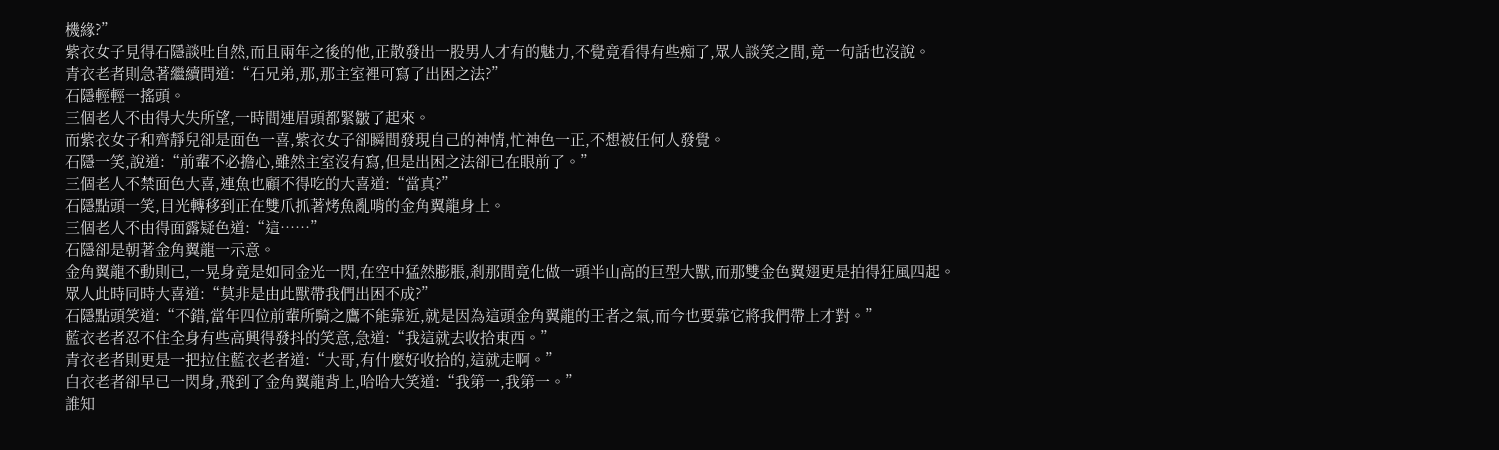機緣?”
紫衣女子見得石隱談吐自然,而且兩年之後的他,正散發出一股男人才有的魅力,不覺竟看得有些痴了,眾人談笑之間,竟一句話也沒說。
青衣老者則急著繼續問道:“石兄弟,那,那主室裡可寫了出困之法?”
石隱輕輕一搖頭。
三個老人不由得大失所望,一時間連眉頭都緊皺了起來。
而紫衣女子和齊靜兒卻是面色一喜,紫衣女子卻瞬間發現自己的神情,忙神色一正,不想被任何人發覺。
石隱一笑,說道:“前輩不必擔心,雖然主室沒有寫,但是出困之法卻已在眼前了。”
三個老人不禁面色大喜,連魚也顧不得吃的大喜道:“當真?”
石隱點頭一笑,目光轉移到正在雙爪抓著烤魚亂啃的金角翼龍身上。
三個老人不由得面露疑色道:“這……”
石隱卻是朝著金角翼龍一示意。
金角翼龍不動則已,一晃身竟是如同金光一閃,在空中猛然膨脹,剎那間竟化做一頭半山高的巨型大獸,而那雙金色翼翅更是拍得狂風四起。
眾人此時同時大喜道:“莫非是由此獸帶我們出困不成?”
石隱點頭笑道:“不錯,當年四位前輩所騎之鷹不能靠近,就是因為這頭金角翼龍的王者之氣,而今也要靠它將我們帶上才對。”
藍衣老者忍不住全身有些高興得發抖的笑意,急道:“我這就去收拾東西。”
青衣老者則更是一把拉住藍衣老者道:“大哥,有什麼好收拾的,這就走啊。”
白衣老者卻早已一閃身,飛到了金角翼龍背上,哈哈大笑道:“我第一,我第一。”
誰知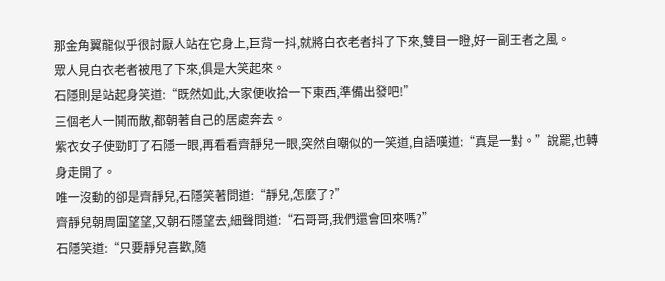那金角翼龍似乎很討厭人站在它身上,巨背一抖,就將白衣老者抖了下來,雙目一瞪,好一副王者之風。
眾人見白衣老者被甩了下來,俱是大笑起來。
石隱則是站起身笑道:“既然如此,大家便收拾一下東西,準備出發吧!”
三個老人一鬨而散,都朝著自己的居處奔去。
紫衣女子使勁盯了石隱一眼,再看看齊靜兒一眼,突然自嘲似的一笑道,自語嘆道:“真是一對。”說罷,也轉身走開了。
唯一沒動的卻是齊靜兒,石隱笑著問道:“靜兒,怎麼了?”
齊靜兒朝周圍望望,又朝石隱望去,細聲問道:“石哥哥,我們還會回來嗎?”
石隱笑道:“只要靜兒喜歡,隨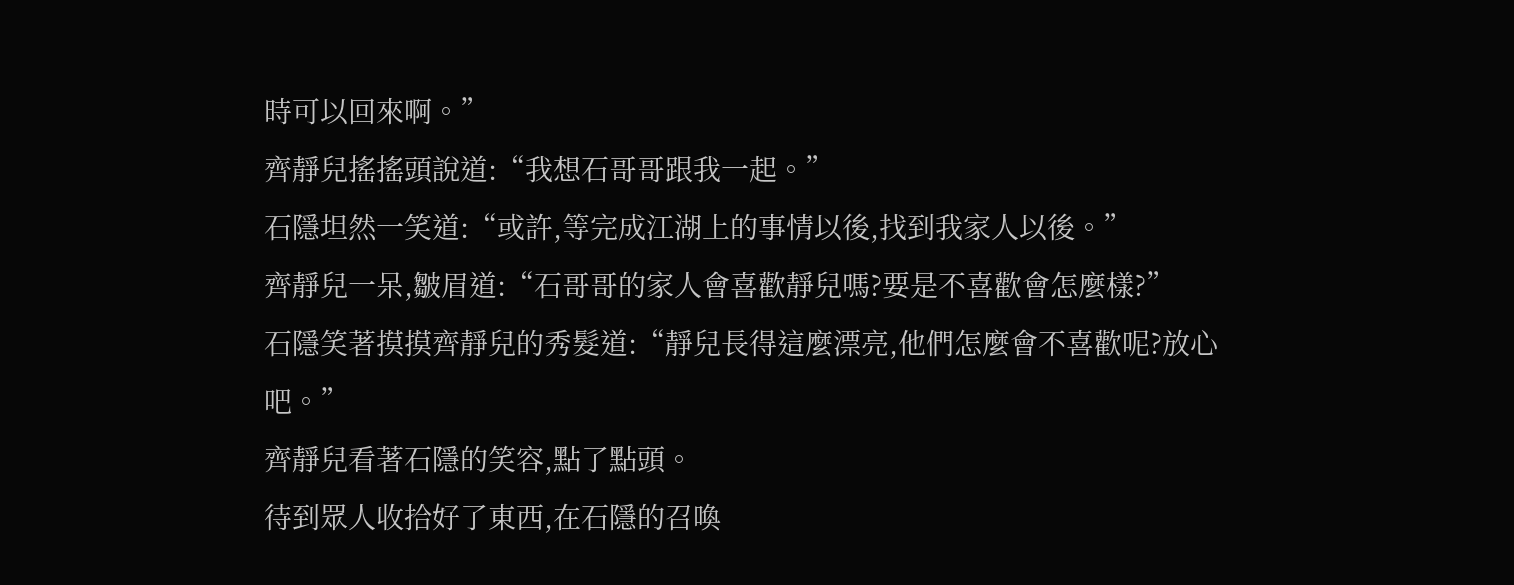時可以回來啊。”
齊靜兒搖搖頭說道:“我想石哥哥跟我一起。”
石隱坦然一笑道:“或許,等完成江湖上的事情以後,找到我家人以後。”
齊靜兒一呆,皺眉道:“石哥哥的家人會喜歡靜兒嗎?要是不喜歡會怎麼樣?”
石隱笑著摸摸齊靜兒的秀髮道:“靜兒長得這麼漂亮,他們怎麼會不喜歡呢?放心吧。”
齊靜兒看著石隱的笑容,點了點頭。
待到眾人收拾好了東西,在石隱的召喚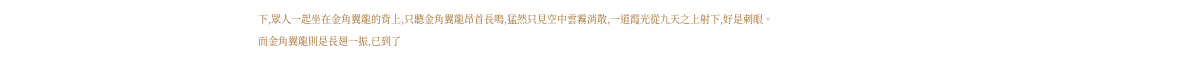下,眾人一起坐在金角翼龍的背上,只聽金角翼龍昂首長鳴,猛然只見空中雲霧消散,一道霞光從九天之上射下,好是刺眼。
而金角翼龍則是長翅一振,已到了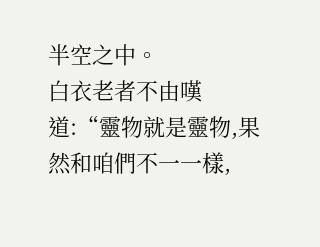半空之中。
白衣老者不由嘆道:“靈物就是靈物,果然和咱們不一一樣,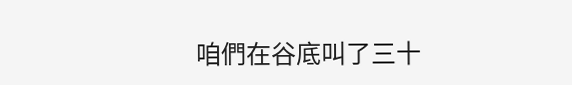咱們在谷底叫了三十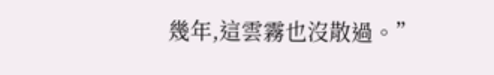幾年,這雲霧也沒散過。”